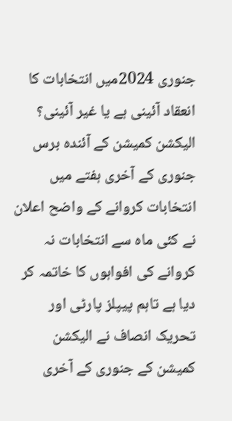جنوری 2024میں انتخابات کا انعقاد آئینی ہے یا غیر آئینی؟
الیکشن کمیشن کے آئندہ برس جنوری کے آخری ہفتے میں انتخابات کروانے کے واضح اعلان نے کئی ماہ سے انتخابات نہ کروانے کی افواہوں کا خاتمہ کر دیا ہے تاہم پیپلز پارٹی اور تحریک انصاف نے الیکشن کمیشن کے جنوری کے آخری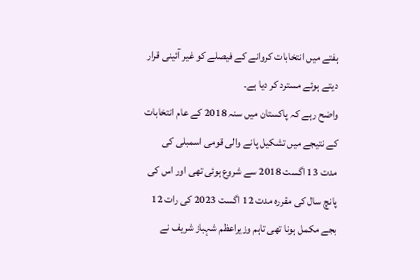ہفتے میں انتخابات کروانے کے فیصلے کو غیر آئینی قرار دیتے ہوئے مسترد کر دیا ہے۔
واضح رہے کہ پاکستان میں سنہ 2018 کے عام انتخابات کے نتیجے میں تشکیل پانے والی قومی اسمبلی کی مدت 13 اگست 2018 سے شروع ہوئی تھی اور اس کی پانچ سال کی مقررہ مدت 12 اگست 2023 کی رات 12 بجے مکمل ہونا تھی تاہم وزیراعظم شہباز شریف نے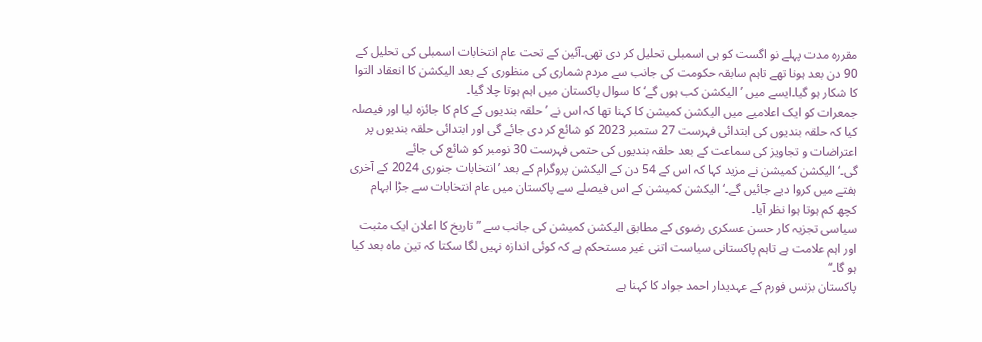مقررہ مدت پہلے نو اگست کو ہی اسمبلی تحلیل کر دی تھی۔آئین کے تحت عام انتخابات اسمبلی کی تحلیل کے 90 دن بعد ہونا تھے تاہم سابقہ حکومت کی جانب سے مردم شماری کی منظوری کے بعد الیکشن کا انعقاد التوا کا شکار ہو گیا۔ایسے میں ’الیکشن کب ہوں گے‘ کا سوال پاکستان میں اہم ہوتا چلا گیا۔
جمعرات کو ایک اعلامیے میں الیکشن کمیشن کا کہنا تھا کہ اس نے ’حلقہ بندیوں کے کام کا جائزہ لیا اور فیصلہ کیا کہ حلقہ بندیوں کی ابتدائی فہرست 27 ستمبر 2023 کو شائع کر دی جائے گی اور ابتدائی حلقہ بندیوں پر اعتراضات و تجاویز کی سماعت کے بعد حلقہ بندیوں کی حتمی فہرست 30 نومبر کو شائع کی جائے گی۔‘الیکشن کمیشن نے مزید کہا کہ اس کے 54 دن کے الیکشن پروگرام کے بعد ’انتخابات جنوری 2024 کے آخری ہفتے میں کروا دیے جائیں گے۔‘ الیکشن کمیشن کے اس فیصلے سے پاکستان میں عام انتخابات سے جڑا ابہام کچھ کم ہوتا ہوا نظر آیا۔
سیاسی تجزیہ کار حسن عسکری رضوی کے مطابق الیکشن کمیشن کی جانب سے ”تاریخ کا اعلان ایک مثبت اور اہم علامت ہے تاہم پاکستانی سیاست اتنی غیر مستحکم ہے کہ کوئی اندازہ نہیں لگا سکتا کہ تین ماہ بعد کیا ہو گا۔‘‘
پاکستان بزنس فورم کے عہدیدار احمد جواد کا کہنا ہے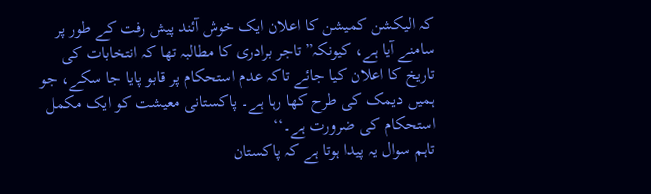کہ الیکشن کمیشن کا اعلان ایک خوش آئند پیش رفت کے طور پر سامنے آیا ہے، کیونکہ”تاجر برادری کا مطالبہ تھا کہ انتخابات کی تاریخ کا اعلان کیا جائے تاکہ عدم استحکام پر قابو پایا جا سکے، جو ہمیں دیمک کی طرح کھا رہا ہے۔ پاکستانی معیشت کو ایک مکمل استحکام کی ضرورت ہے۔‘‘
تاہم سوال یہ پیدا ہوتا ہے کہ پاکستان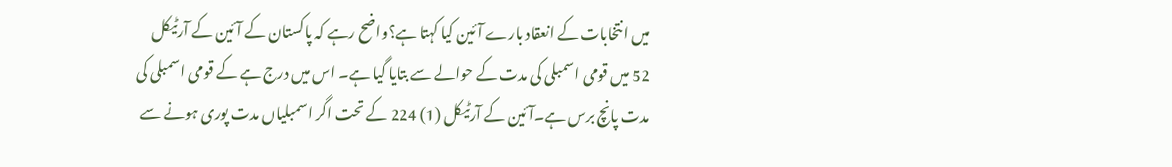میں انتخابات کے انعقاد بارے آئین کیا کہتا ہے؟واضح رہے کہ پاکستان کے آئین کے آرٹیکل 52 میں قومی اسمبلی کی مدت کے حوالے سے بتایا گیا ہے۔ اس میں درج ہے کے قومی اسمبلی کی مدت پانچ برس ہے۔آئین کے آرٹیکل (1) 224 کے تحت اگر اسمبلیاں مدت پوری ہونے سے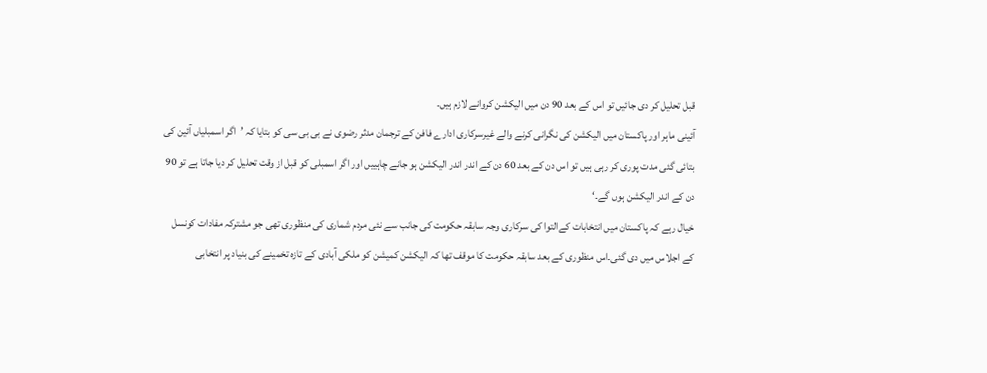قبل تحلیل کر دی جائیں تو اس کے بعد 90 دن میں الیکشن کروانے لازم ہیں۔
آئینی ماہر اور پاکستان میں الیکشن کی نگرانی کرنے والے غیرسرکاری ادارے فافن کے ترجمان مدثر رضوی نے بی بی سی کو بتایا کہ ’اگر اسمبلیاں آئین کی بتائی گئی مدت پوری کر رہی ہیں تو اس دن کے بعد 60 دن کے اندر اندر الیکشن ہو جانے چاہییں اور اگر اسمبلی کو قبل از وقت تحلیل کر دیا جاتا ہے تو 90 دن کے اندر الیکشن ہوں گے۔‘
خیال رہے کہ پاکستان میں انتخابات کےالتوا کی سرکاری وجہ سابقہ حکومت کی جانب سے نئی مردم شماری کی منظوری تھی جو مشترکہ مفادات کونسل کے اجلاس میں دی گئی۔اس منظوری کے بعد سابقہ حکومت کا موقف تھا کہ الیکشن کمیشن کو ملکی آبادی کے تازہ تخمینے کی بنیاد پر انتخابی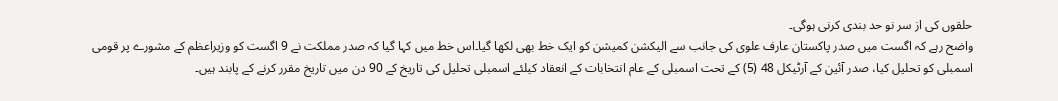حلقوں کی از سر نو حد بندی کرنی ہوگی۔
واضح رہے کہ اگست میں صدر پاکستان عارف علوی کی جانب سے الیکشن کمیشن کو ایک خط بھی لکھا گیا۔اس خط میں کہا گیا کہ صدر مملکت نے 9 اگست کو وزیراعظم کے مشورے پر قومی اسمبلی کو تحلیل کیا، صدر آئین کے آرٹیکل 48 (5) کے تحت اسمبلی کے عام انتخابات کے انعقاد کیلئے اسمبلی تحلیل کی تاریخ کے 90 دن میں تاریخ مقرر کرنے کے پابند ہیں۔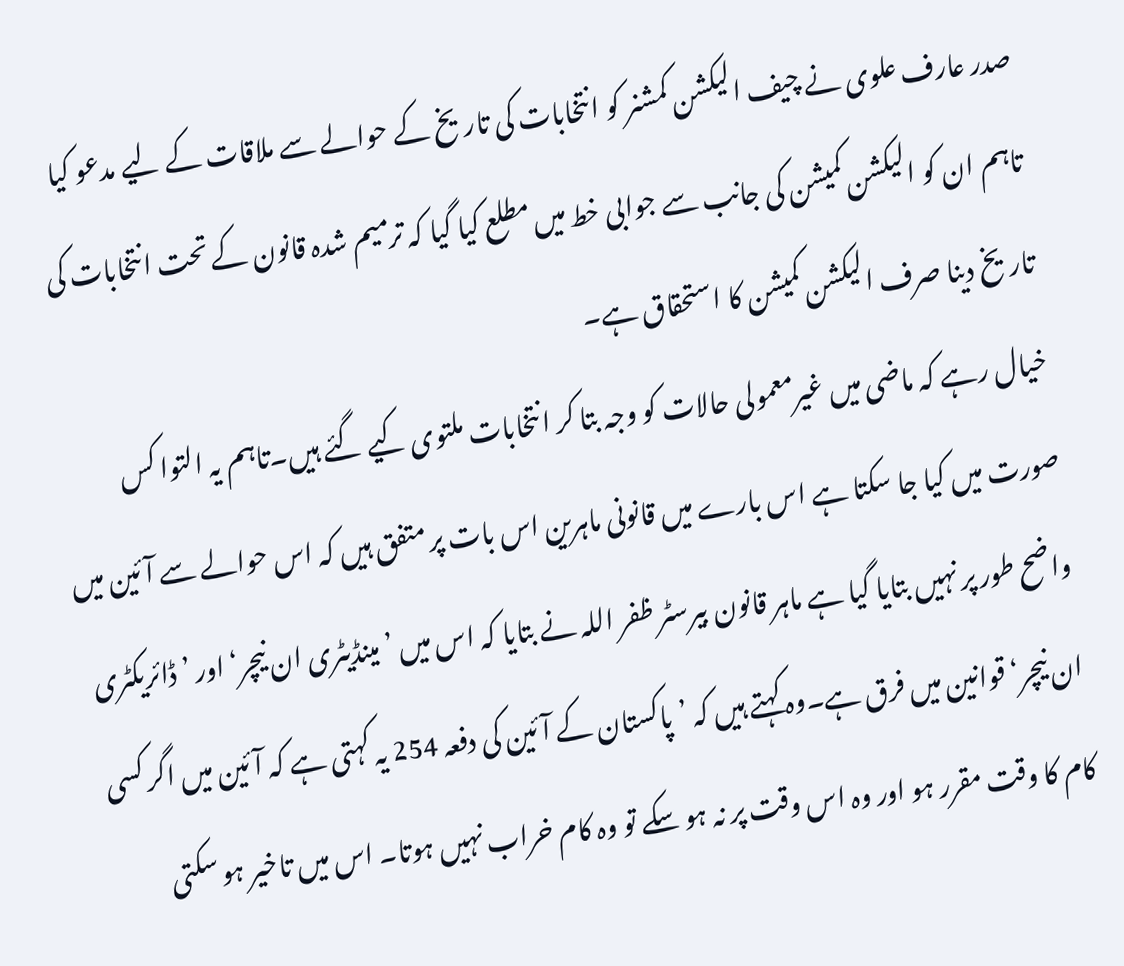صدر عارف علوی نے چیف الیکشن کمشنر کو انتخابات کی تاریخ کے حوالے سے ملاقات کے لیے مدعو کیا تاہم ان کو الیکشن کمیشن کی جانب سے جوابی خط میں مطلع کیا گیا کہ ترمیم شدہ قانون کے تحت انتخابات کی تاریخ دینا صرف الیکشن کمیشن کا استحقاق ہے۔
خیال رہے کہ ماضی میں غیرمعمولی حالات کو وجہ بتا کر انتخابات ملتوی کیے گئے ہیں۔تاہم یہ التوا کس صورت میں کیا جا سکتا ہے اس بارے میں قانونی ماہرین اس بات پر متفق ہیں کہ اس حوالے سے آئین میں واضح طور پر نہیں بتایا گیا ہے ماہر قانون بیرسٹر ظفر اللہ نے بتایا کہ اس میں ’مینڈیٹری ان نیچر‘ اور ’ڈائریکٹری ان نیچر‘ قوانین میں فرق ہے۔وہ کہتے ہیں کہ ’پاکستان کے آئین کی دفعہ 254 یہ کہتی ہے کہ آئین میں اگر کسی کام کا وقت مقرر ہو اور وہ اس وقت پر نہ ہو سکے تو وہ کام خراب نہیں ہوتا۔ اس میں تاخیر ہو سکتی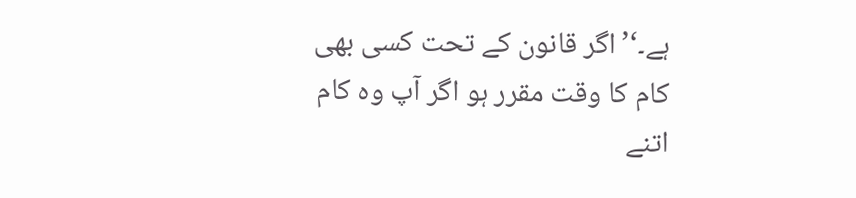ہے۔‘’اگر قانون کے تحت کسی بھی کام کا وقت مقرر ہو اگر آپ وہ کام اتنے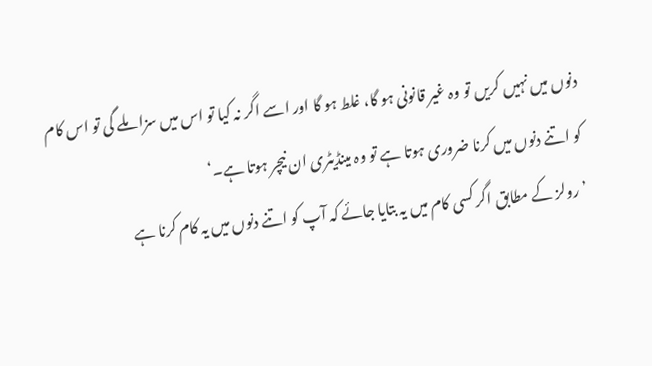دنوں میں نہیں کریں تو وہ غیر قانونی ہو گا، غلط ہو گا اور اسے اگر نہ کیا تو اس میں سزا ملے گی تو اس کام کو اتنے دنوں میں کرنا ضروری ہوتا ہے تو وہ مینڈیٹری ان نیچر ہوتا ہے۔‘
’رولز کے مطابق اگر کسی کام میں یہ بتایا جائے کہ آپ کو اتنے دنوں میں یہ کام کرنا ہے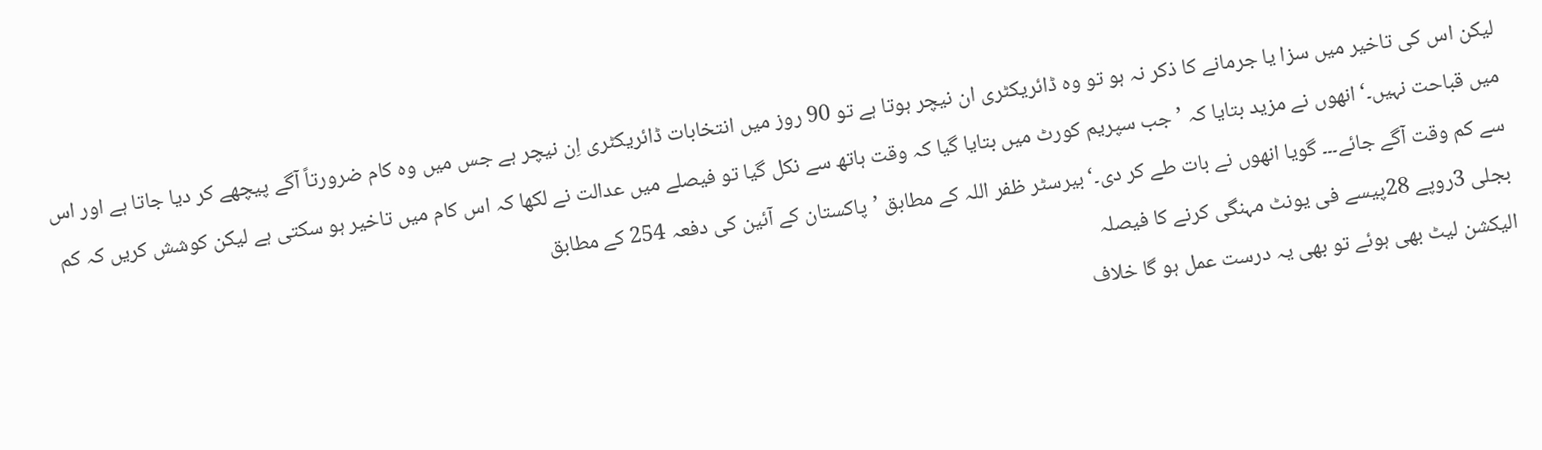لیکن اس کی تاخیر میں سزا یا جرمانے کا ذکر نہ ہو تو وہ ڈائریکٹری ان نیچر ہوتا ہے تو 90 روز میں انتخابات ڈائریکٹری اِن نیچر ہے جس میں وہ کام ضرورتاً آگے پیچھے کر دیا جاتا ہے اور اس میں قباحت نہیں۔‘انھوں نے مزید بتایا کہ ’جب سپریم کورٹ میں بتایا گیا کہ وقت ہاتھ سے نکل گیا تو فیصلے میں عدالت نے لکھا کہ اس کام میں تاخیر ہو سکتی ہے لیکن کوشش کریں کہ کم سے کم وقت آگے جائے۔۔۔ گویا انھوں نے بات طے کر دی۔‘بیرسٹر ظفر اللہ کے مطابق ’پاکستان کے آئین کی دفعہ 254 کے مطابق
بجلی 3روپے 28پیسے فی یونٹ مہنگی کرنے کا فیصلہ
الیکشن لیٹ بھی ہوئے تو بھی یہ درست عمل ہو گا خلاف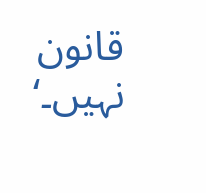قانون نہیں۔‘